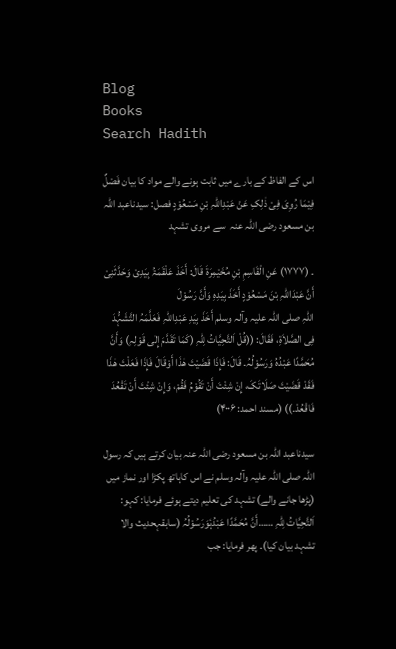Blog
Books
Search Hadith

اس کے الفاظ کے بارے میں ثابت ہونے والے مواد کا بیان فَصْلٌ فِیْمَا رُوِیَ فِیْ ذٰلِکِ عَنْ عَبْدِاللّٰہِ بْنِ مَسْعُوْدٍ فصل: سیدناعبد اللہ بن مسعود ‌رضی ‌اللہ ‌عنہ ‌ سے مروی تشہد

۔ (۱۷۷۷) عَنِ الْقَاسِمِ بْنِ مُخَیْمِرَۃَ قَالَ: أَخَذَ عَلْقَمَۃُ بِیَدِیْ وَحَدَّثَنِیْ أَنَّ عَبْدَاللّٰہِ بْنَ مَسْعُوْدٍ أَخَذَ بِیَدِہِ وَأَنَّ رَسُوْلَ اللّٰہِ ‌صلی ‌اللہ ‌علیہ ‌وآلہ ‌وسلم أَخَذَ بِیَدِ عَبْدِاللّٰہِ فَعَلَّمَہُ التَّشَہُّدَ فِی الصَّلاَۃِ، فَقَالَ: ((قُلْ اَلتَّحِیَّاتُ لِلّٰہِ (کَمَا تَقَدَّمَ إِلٰی قَوْلِہِ) وَأَنَّ مُحَمَّدًا عَبْدُہُ وَرَسُوْلُہُ۔ قَالَ: فَإِذَا قَضَیْتَ ھٰذَا أَوْقَالَ فَإِذَا فَعَلْتَ ھٰذَا فَقَدْ قَضَیْتَ صَلَاتَکَ، إِنْ شِئْتَ أَنْ تَقُوْمُ فَقُمْ، وَإِنْ شِئْتَ أَنْ تَقْعُدَ فَاقْعُدْ۔)) (مسند احمد: ۴۰۰۶)

سیدناعبد اللہ بن مسعود ‌رضی ‌اللہ ‌عنہ بیان کرتے ہیں کہ رسول اللہ ‌صلی ‌اللہ ‌علیہ ‌وآلہ ‌وسلم نے اس کاہاتھ پکڑا اور نماز میں (پڑھا جانے والے) تشہد کی تعلیم دیتے ہوئے فرمایا: کہو: اَلتَّحِیَّاتُ لِلّٰہِ ……أَنَّ مُحَمَّدًا عَبْدُہٗوَرَسُوْلُہُ (سابقہحدیث والا تشہد بیان کیا)۔ پھر فرمایا: جب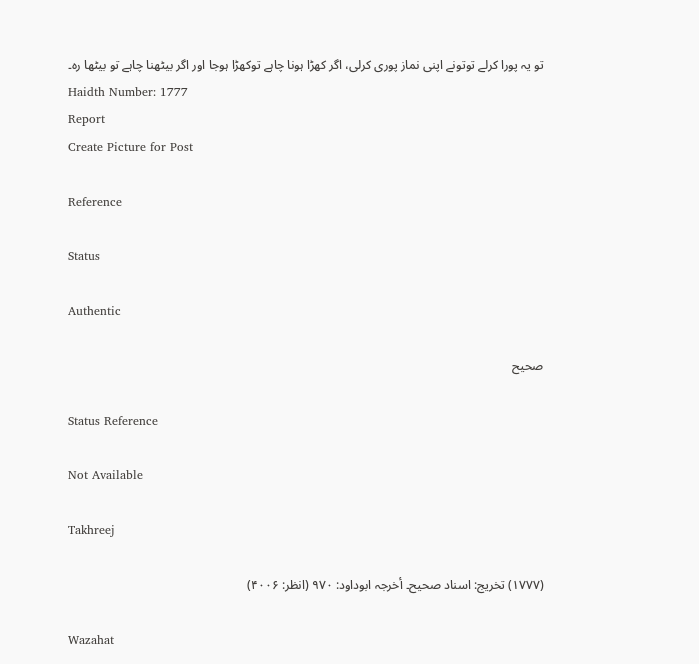تو یہ پورا کرلے توتونے اپنی نماز پوری کرلی، اگر کھڑا ہونا چاہے توکھڑا ہوجا اور اگر بیٹھنا چاہے تو بیٹھا رہ۔
Haidth Number: 1777
Report
Create Picture for Post

Reference

Status

Authentic

صحیح

Status Reference

Not Available

Takhreej

(۱۷۷۷) تخریج: اسناد صحیح۔ أخرجہ ابوداود: ۹۷۰ (انظر: ۴۰۰۶)

Wazahat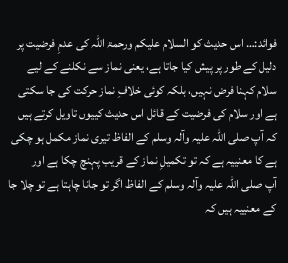فوائد:… اس حدیث کو السلام علیکم ورحمۃ اللہ کی عدمِ فرضیت پر دلیل کے طور پر پیش کیا جاتا ہے، یعنی نماز سے نکلنے کے لیے سلام کہنا فرض نہیں، بلکہ کوئی خلافِ نماز حرکت کی جا سکتی ہے اور سلام کی فرضیت کے قائل اس حدیث کییوں تاویل کرتے ہیں کہ آپ ‌صلی ‌اللہ ‌علیہ ‌وآلہ ‌وسلم کے الفاظ تیری نماز مکمل ہو چکی ہے کا معنییہ ہے کہ تو تکمیلِ نماز کے قریب پہنچ چکا ہے اور آپ ‌صلی ‌اللہ ‌علیہ ‌وآلہ ‌وسلم کے الفاظ اگر تو جانا چاہتا ہے تو چلا جا کے معنییہ ہیں کہ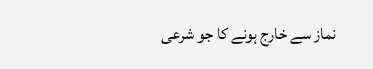نماز سے خارج ہونے کا جو شرعی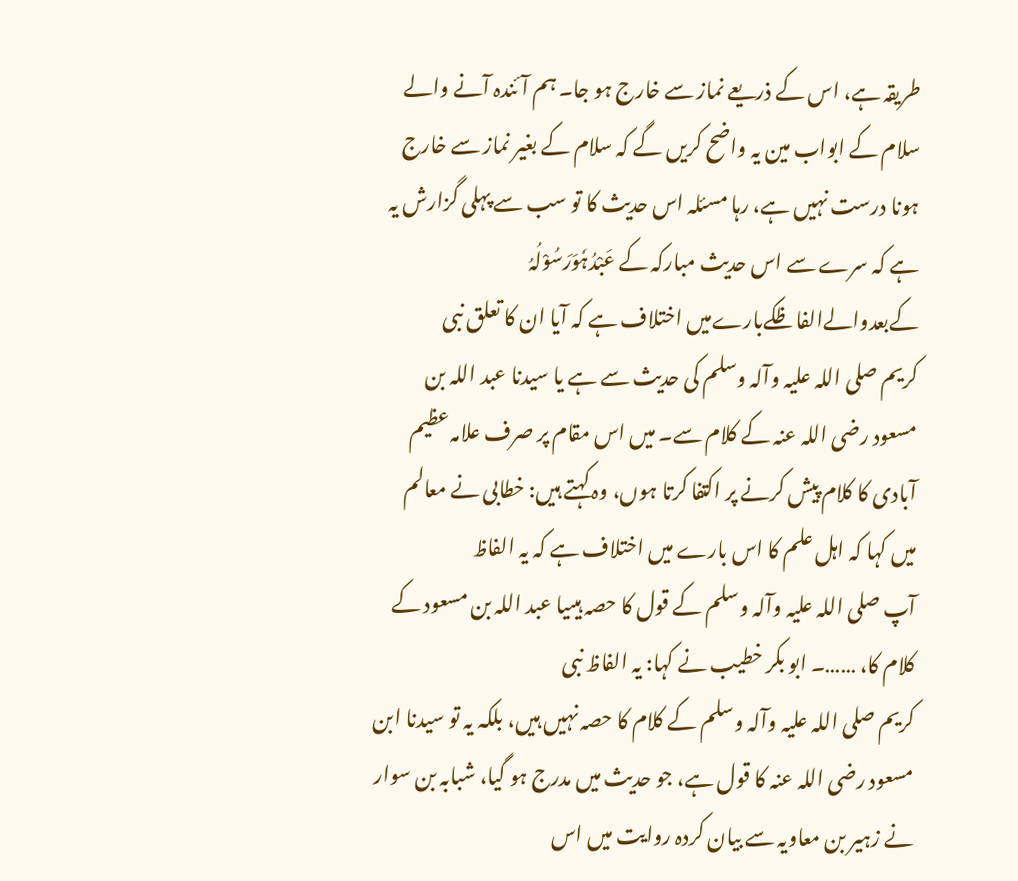طریقہ ہے، اس کے ذریعے نماز سے خارج ہو جا۔ ہم آئندہ آنے والے سلام کے ابواب مین یہ واضح کریں گے کہ سلام کے بغیر نماز سے خارج ہونا درست نہیں ہے، رہا مسئلہ اس حدیث کا تو سب سے پہلی گزارش یہ ہے کہ سرے سے اس حدیث مبارکہ کے عَبْدُہٗوَرَسُوْلُہُ کےبعدوالےالفاظکےبارےمیں اختلاف ہے کہ آیا ان کا تعلق نبی کریم ‌صلی ‌اللہ ‌علیہ ‌وآلہ ‌وسلم کی حدیث سے ہے یا سیدنا عبد اللہ بن مسعود ‌رضی ‌اللہ ‌عنہ کے کلام سے۔ میں اس مقام پر صرف علامہ عظیم آبادی کا کلام پیش کرنے پر اکتفا کرتا ہوں، وہ کہتے ہیں: خطابی نے معالم میں کہا کہ اہل علم کا اس بارے میں اختلاف ہے کہ یہ الفاظ آپ ‌صلی ‌اللہ ‌علیہ ‌وآلہ ‌وسلم کے قول کا حصہ ہیںیا عبد اللہ بن مسعود کے کلام کا، ……۔ ابو بکر خطیب نے کہا: یہ الفاظ نبی کریم ‌صلی ‌اللہ ‌علیہ ‌وآلہ ‌وسلم کے کلام کا حصہ نہیں ہیں، بلکہ یہ تو سیدنا ابن مسعود ‌رضی ‌اللہ ‌عنہ کا قول ہے، جو حدیث میں مدرج ہو گیا، شبابہ بن سوار نے زہیر بن معاویہ سے بیان کردہ روایت میں اس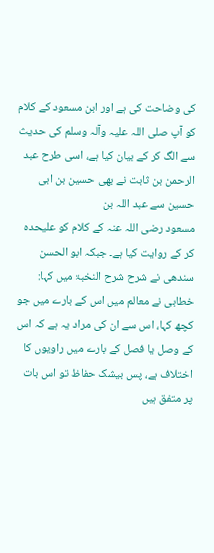کی وضاحت کی ہے اور ابن مسعود کے کلام کو آپ ‌صلی ‌اللہ ‌علیہ ‌وآلہ ‌وسلم کی حدیث سے الگ کر کے بیان کیا ہے، اسی طرح عبد الرحمن بن ثابت نے بھی حسین بن ابی حسین سے عبد اللہ بن مسعود ‌رضی ‌اللہ ‌عنہ کے کلام کو علیحدہ کر کے روایت کیا ہے۔ جبکہ ابو الحسن سندھی نے شرح شرح النخبۃ میں کہا: خطابی نے معالم میں اس کے بارے میں جو کچھ کہا، اس سے ان کی مراد یہ ہے کہ اس کے وصل یا فصل کے بارے میں راویوں کا اختلاف ہے، پس بیشک حفاظ تو اس بات پر متفق ہیں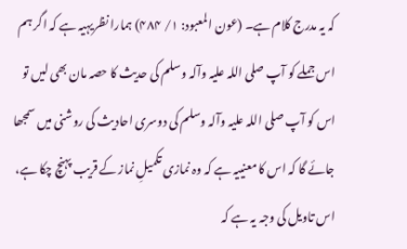کہ یہ مدرج کلام ہے۔ (عون المعبود: ۱/ ۴۸۴) ہمارا نظریہیہ ہے کہ اگر ہم اس جملے کو آپ ‌صلی ‌اللہ ‌علیہ ‌وآلہ ‌وسلم کی حدیث کا حصہ مان بھی لیں تو اس کو آپ ‌صلی ‌اللہ ‌علیہ ‌وآلہ ‌وسلم کی دوسری احادیث کی روشنی میں سمجھا جائے گا کہ اس کا معنییہ ہے کہ وہ نمازی تکمیلِ نماز کے قریب پہنچ چکا ہے، اس تاویل کی وجہ یہ ہے کہ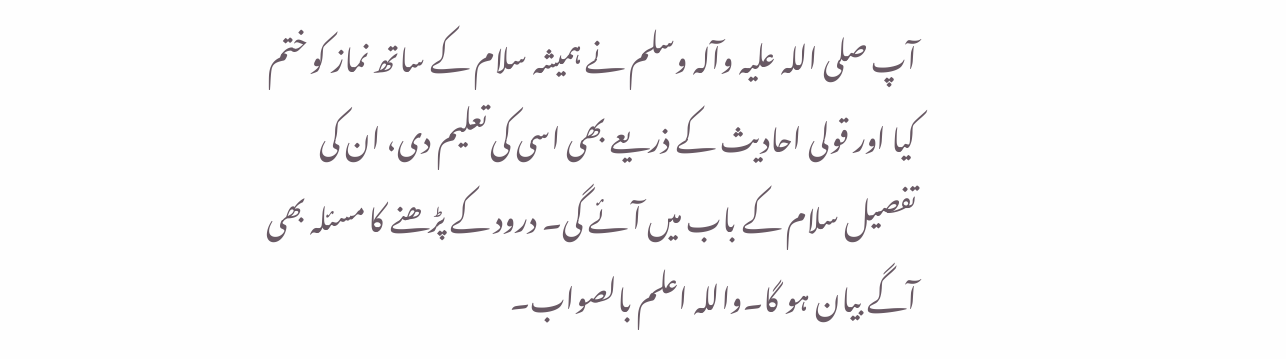آپ ‌صلی ‌اللہ ‌علیہ ‌وآلہ ‌وسلم نے ہمیشہ سلام کے ساتھ نماز کو ختم کیا اور قولی احادیث کے ذریعے بھی اسی کی تعلیم دی، ان کی تفصیل سلام کے باب میں آئے گی۔ درود کے پڑھنے کا مسئلہ بھی آگے بیان ہو گا۔واللہ اعلم بالصواب۔